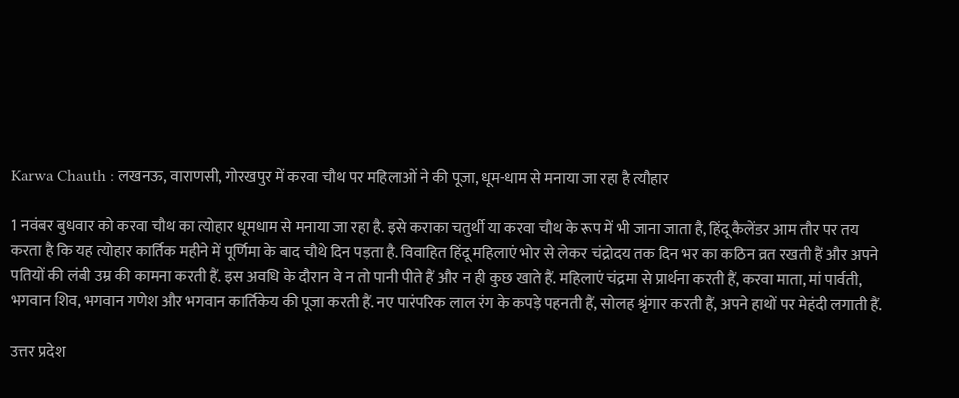Karwa Chauth : लखनऊ, वाराणसी, गोरखपुर में करवा चौथ पर महिलाओं ने की पूजा, धूम-धाम से मनाया जा रहा है त्यौहार

1 नवंबर बुधवार को करवा चौथ का त्योहार धूमधाम से मनाया जा रहा है. इसे कराका चतुर्थी या करवा चौथ के रूप में भी जाना जाता है, हिंदू कैलेंडर आम तौर पर तय करता है कि यह त्योहार कार्तिक महीने में पूर्णिमा के बाद चौथे दिन पड़ता है. विवाहित हिंदू महिलाएं भोर से लेकर चंद्रोदय तक दिन भर का कठिन व्रत रखती हैं और अपने पतियों की लंबी उम्र की कामना करती हैं. इस अवधि के दौरान वे न तो पानी पीते हैं और न ही कुछ खाते हैं. महिलाएं चंद्रमा से प्रार्थना करती हैं, करवा माता, मां पार्वती, भगवान शिव, भगवान गणेश और भगवान कार्तिकेय की पूजा करती हैं. नए पारंपरिक लाल रंग के कपड़े पहनती हैं, सोलह श्रृंगार करती हैं, अपने हाथों पर मेहंदी लगाती हैं.

उत्तर प्रदेश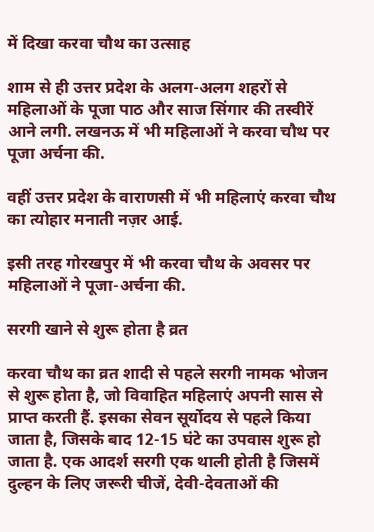में दिखा करवा चौथ का उत्साह

शाम से ही उत्तर प्रदेश के अलग-अलग शहरों से महिलाओं के पूजा पाठ और साज सिंगार की तस्वीरें आने लगी. लखनऊ में भी महिलाओं ने करवा चौथ पर पूजा अर्चना की.

वहीं उत्तर प्रदेश के वाराणसी में भी महिलाएं करवा चौथ का त्योहार मनाती नज़र आई.

इसी तरह गोरखपुर में भी करवा चौथ के अवसर पर महिलाओं ने पूजा-अर्चना की.

सरगी खाने से शुरू होता है व्रत

करवा चौथ का व्रत शादी से पहले सरगी नामक भोजन से शुरू होता है, जो विवाहित महिलाएं अपनी सास से प्राप्त करती हैं. इसका सेवन सूर्योदय से पहले किया जाता है, जिसके बाद 12-15 घंटे का उपवास शुरू हो जाता है. एक आदर्श सरगी एक थाली होती है जिसमें दुल्हन के लिए जरूरी चीजें, देवी-देवताओं की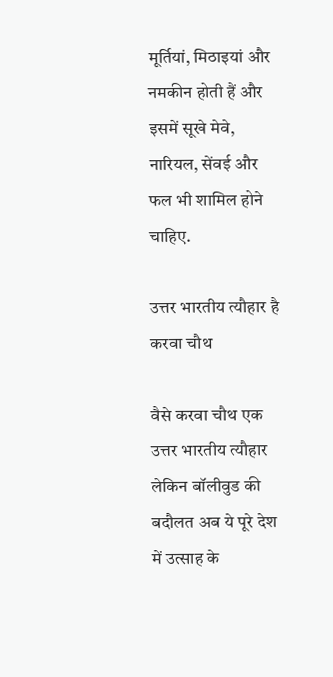मूर्तियां, मिठाइयां और नमकीन होती हैं और इसमें सूखे मेवे, नारियल, सेंवई और फल भी शामिल होने चाहिए.

उत्तर भारतीय त्यौहार है करवा चौथ

वैसे करवा चौथ एक उत्तर भारतीय त्यौहार लेकिन बॉलीवुड की बदौलत अब ये पूरे देश में उत्साह के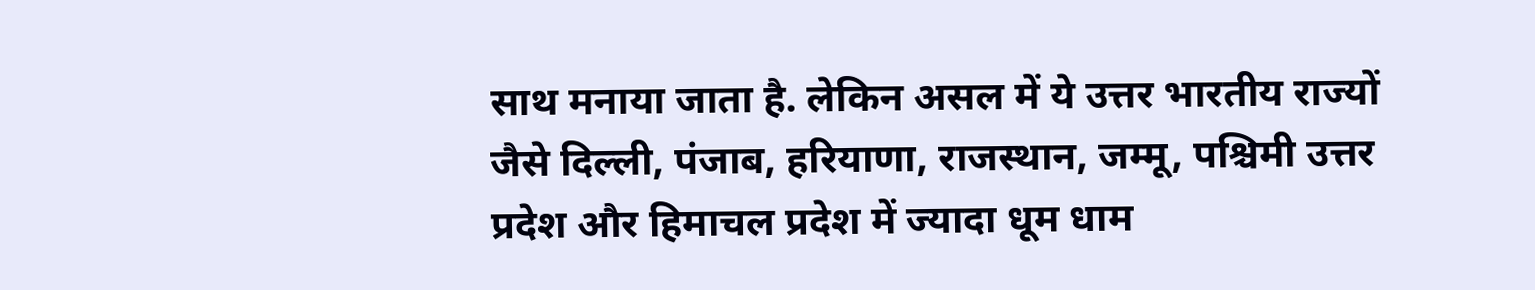साथ मनाया जाता है. लेकिन असल में ये उत्तर भारतीय राज्यों जैसे दिल्ली, पंजाब, हरियाणा, राजस्थान, जम्मू, पश्चिमी उत्तर प्रदेश और हिमाचल प्रदेश में ज्यादा धूम धाम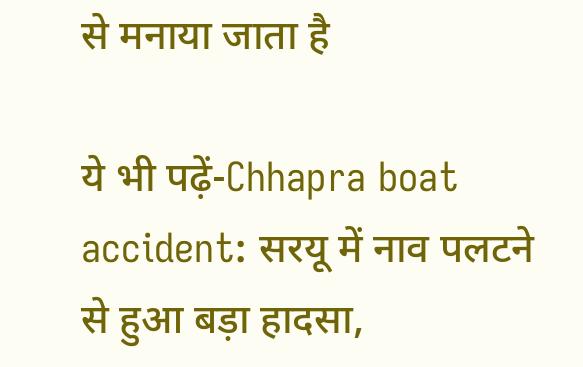से मनाया जाता है

ये भी पढ़ें-Chhapra boat accident: सरयू में नाव पलटने से हुआ बड़ा हादसा,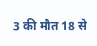3 की मौत 18 से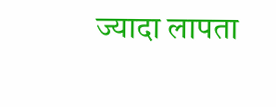ज्यादा लापता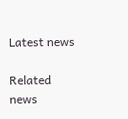Latest news

Related news